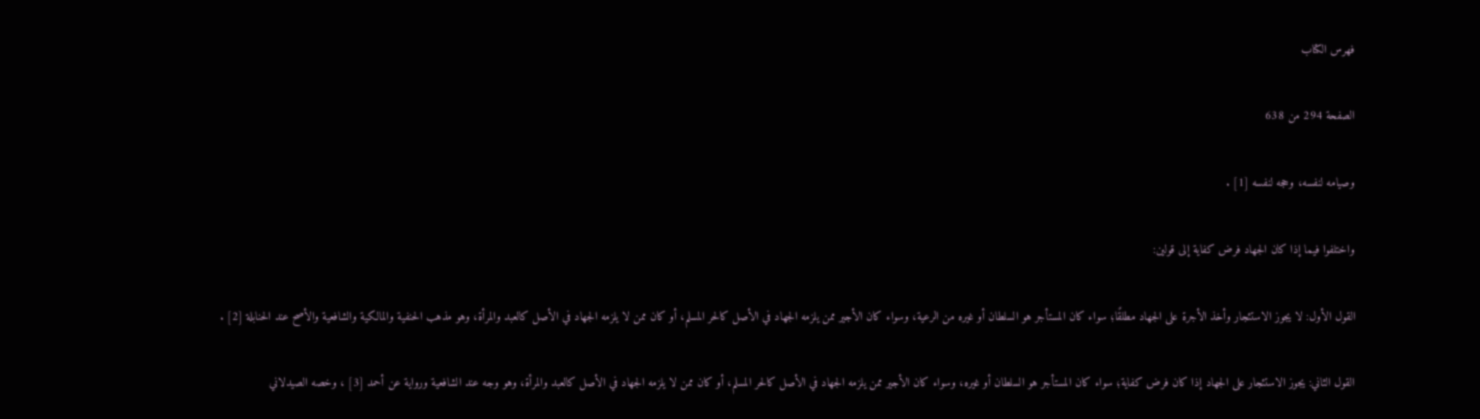فهرس الكتاب

الصفحة 294 من 638

وصيامه لنفسه، وحجه لنفسه [1] .

واختلفوا فيما إذا كان الجهاد فرض كفاية إلى قولين:

القول الأول: لا يجوز الاستئجار وأخذ الأجرة على الجهاد مطلقًا؛ سواء كان المستأجر هو السلطان أو غيره من الرعية، وسواء كان الأجير ممن يلزمه الجهاد في الأصل كالحر المسلم، أو كان ممن لا يلزمه الجهاد في الأصل كالعبد والمرأة، وهو مذهب الحنفية والمالكية والشافعية والأصح عند الحنابلة [2] .

القول الثاني: يجوز الاستئجار على الجهاد إذا كان فرض كفاية؛ سواء كان المستأجر هو السلطان أو غيره، وسواء كان الأجير ممن يلزمه الجهاد في الأصل كالحر المسلم، أو كان ممن لا يلزمه الجهاد في الأصل كالعبد والمرأة، وهو وجه عند الشافعية ورواية عن أحمد [3] ، وخصه الصيدلاني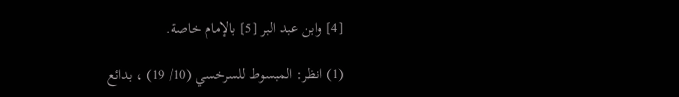[4] وابن عبد البر [5] بالإمام خاصة.

(1) انظر: المبسوط للسرخسي (10/ 19) ، بدائع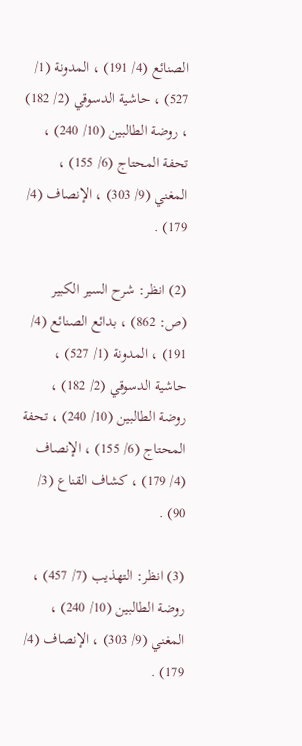الصنائع (4/ 191) ، المدونة (1/ 527) ، حاشية الدسوقي (2/ 182) ، روضة الطالبين (10/ 240) ، تحفة المحتاج (6/ 155) ، المغني (9/ 303) ، الإنصاف (4/ 179) .

(2) انظر: شرح السير الكبير (ص: 862) ، بدائع الصنائع (4/ 191) ، المدونة (1/ 527) ، حاشية الدسوقي (2/ 182) ، روضة الطالبين (10/ 240) ، تحفة المحتاج (6/ 155) ، الإنصاف (4/ 179) ، كشاف القناع (3/ 90) .

(3) انظر: التهذيب (7/ 457) ، روضة الطالبين (10/ 240) ، المغني (9/ 303) ، الإنصاف (4/ 179) .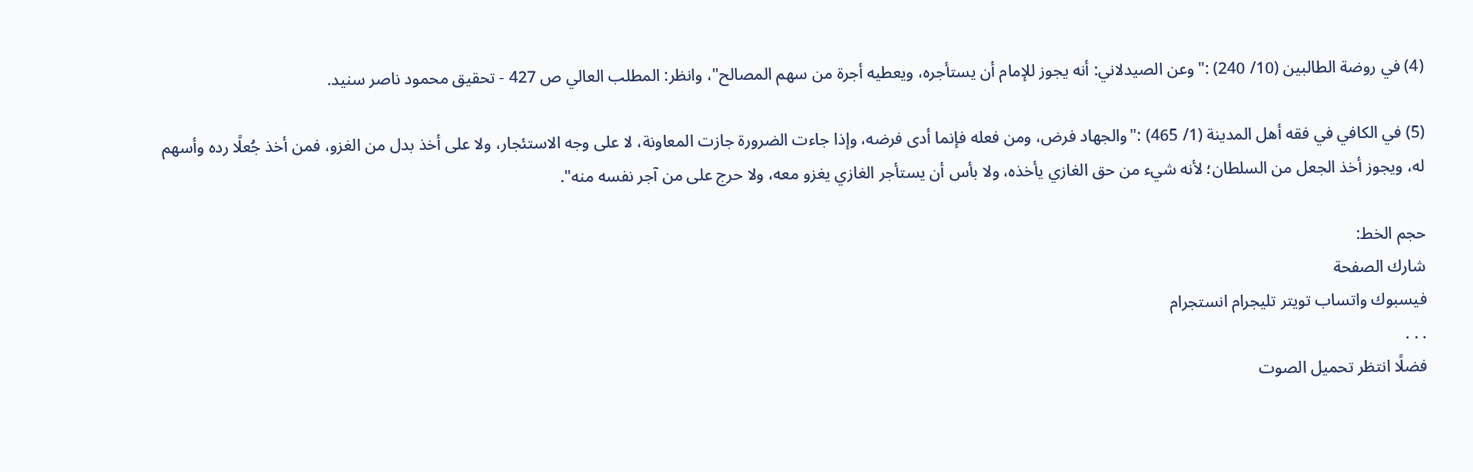(4) في روضة الطالبين (10/ 240) :"وعن الصيدلاني: أنه يجوز للإمام أن يستأجره، ويعطيه أجرة من سهم المصالح"، وانظر: المطلب العالي ص 427 - تحقيق محمود ناصر سنيد.

(5) في الكافي في فقه أهل المدينة (1/ 465) :"والجهاد فرض، ومن فعله فإنما أدى فرضه، وإذا جاءت الضرورة جازت المعاونة، لا على وجه الاستئجار، ولا على أخذ بدل من الغزو، فمن أخذ جُعلًا رده وأسهم له، ويجوز أخذ الجعل من السلطان؛ لأنه شيء من حق الغازي يأخذه، ولا بأس أن يستأجر الغازي يغزو معه، ولا حرج على من آجر نفسه منه".

حجم الخط:
شارك الصفحة
فيسبوك واتساب تويتر تليجرام انستجرام
. . .
فضلًا انتظر تحميل الصوت